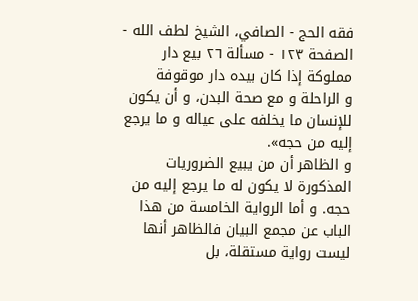فقه الحج - الصافي، الشيخ لطف الله - الصفحة ١٢٣ - مسألة ٢٦ بيع دار مملوكة إذا كان بيده دار موقوفة
و الراحلة و مع صحة البدن، و أن يكون للإنسان ما يخلفه على عياله و ما يرجع إليه من حجه».
و الظاهر أن من يبيع الضروريات المذكورة لا يكون له ما يرجع إليه من حجه. و أما الرواية الخامسة من هذا الباب عن مجمع البيان فالظاهر أنها ليست رواية مستقلة، بل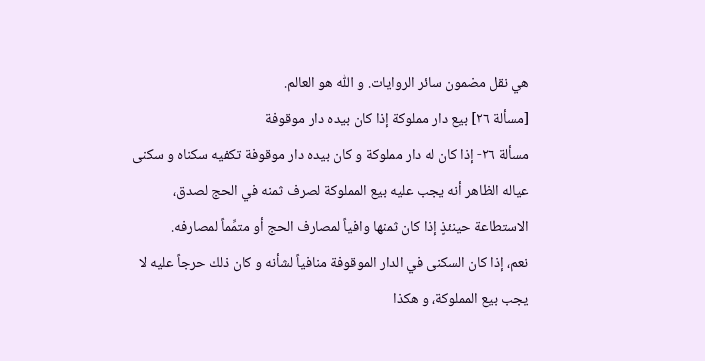هي نقل مضمون سائر الروايات. و اللّٰه هو العالم.
[مسألة ٢٦] بيع دار مملوكة إذا كان بيده دار موقوفة
مسألة ٢٦- إذا كان له دار مملوكة و كان بيده دار موقوفة تكفيه سكناه و سكنى عياله الظاهر أنه يجب عليه بيع المملوكة لصرف ثمنه في الحج لصدق، الاستطاعة حينئذٍ إذا كان ثمنها وافياً لمصارف الحج أو متمِّماً لمصارفه.
نعم، إذا كان السكنى في الدار الموقوفة منافياً لشأنه و كان ذلك حرجاً عليه لا يجب بيع المملوكة، و هكذا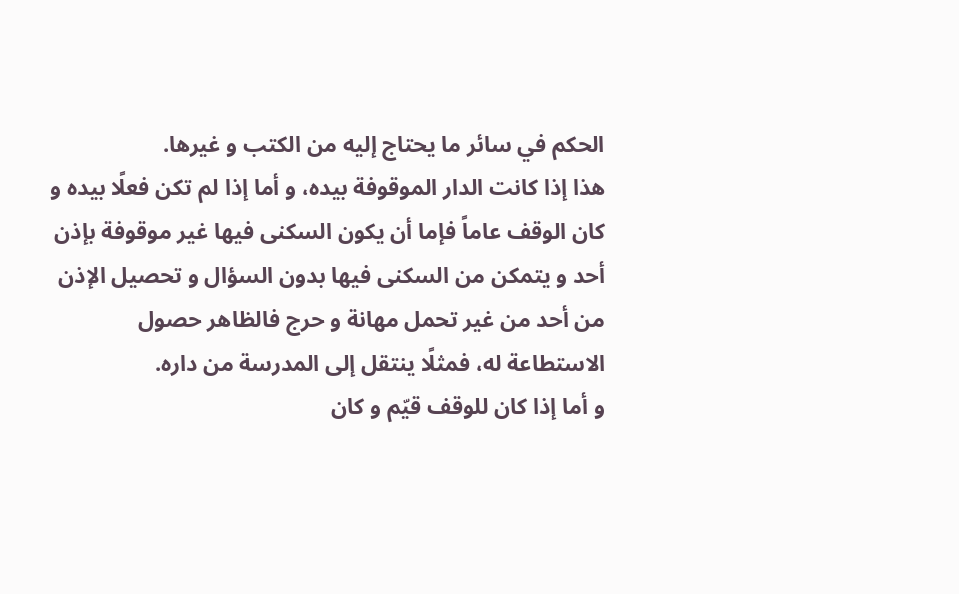الحكم في سائر ما يحتاج إليه من الكتب و غيرها.
هذا إذا كانت الدار الموقوفة بيده، و أما إذا لم تكن فعلًا بيده و كان الوقف عاماً فإما أن يكون السكنى فيها غير موقوفة بإذن أحد و يتمكن من السكنى فيها بدون السؤال و تحصيل الإذن من أحد من غير تحمل مهانة و حرج فالظاهر حصول الاستطاعة له، فمثلًا ينتقل إلى المدرسة من داره.
و أما إذا كان للوقف قيّم و كان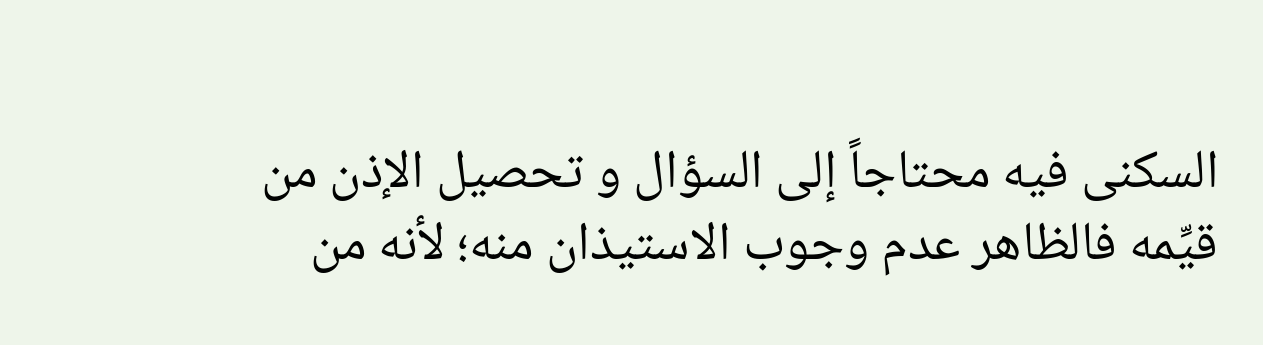السكنى فيه محتاجاً إلى السؤال و تحصيل الإذن من قيِّمه فالظاهر عدم وجوب الاستيذان منه؛ لأنه من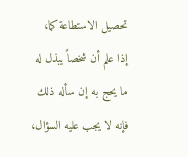تحصيل الاستطاعة كما، إذا علم أن شخصاً يبذل له ما يحج به إن سأله ذلك فإنه لا يجب عليه السؤال،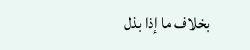بخلاف ما إذا بذل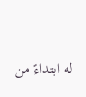له ابتداءً من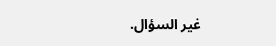غير السؤال.